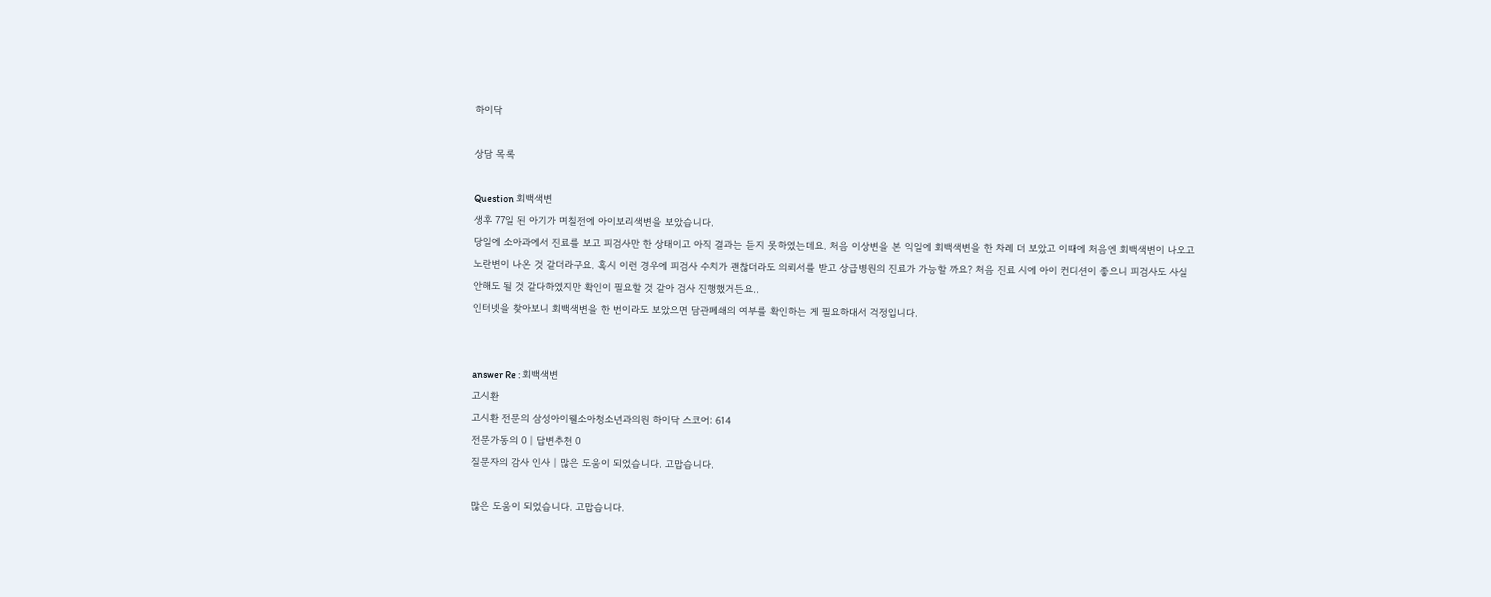하이닥

상담 목록

Question 회백색변
생후 77일 된 아기가 며칠전에 아이보리색변을 보았습니다.
당일에 소아과에서 진료를 보고 피검사만 한 상태이고 아직 결과는 듣지 못하였는데요. 처음 이상변을 본 익일에 회백색변을 한 차례 더 보았고 이때에 처음엔 회백색변이 나오고 노란변이 나온 것 같더라구요. 혹시 이런 경우에 피검사 수치가 괜찮더라도 의뢰서를 받고 상급병원의 진료가 가능할 까요? 처음 진료 시에 아이 컨디션이 좋으니 피검사도 사실 안해도 될 것 같다하였지만 확인이 필요할 것 같아 검사 진행했거든요..
인터넷을 찾아보니 회백색변을 한 번이라도 보았으면 담관폐쇄의 여부를 확인하는 게 필요하대서 걱정입니다.


answer Re : 회백색변
고시환
고시환 전문의 삼성아이웰소아청소년과의원 하이닥 스코어: 614
전문가동의 0 | 답변추천 0
질문자의 감사 인사 | 많은 도움이 되었습니다. 고맙습니다.

많은 도움이 되었습니다. 고맙습니다.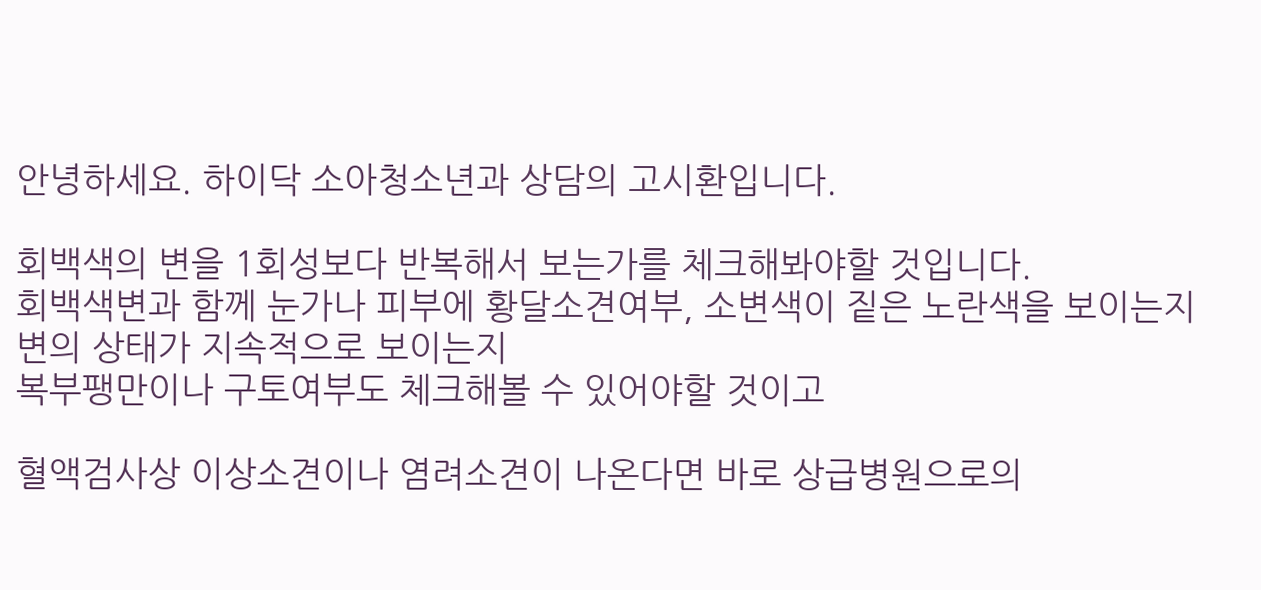안녕하세요. 하이닥 소아청소년과 상담의 고시환입니다.

회백색의 변을 1회성보다 반복해서 보는가를 체크해봐야할 것입니다.
회백색변과 함께 눈가나 피부에 황달소견여부, 소변색이 짙은 노란색을 보이는지
변의 상태가 지속적으로 보이는지
복부팽만이나 구토여부도 체크해볼 수 있어야할 것이고

혈액검사상 이상소견이나 염려소견이 나온다면 바로 상급병원으로의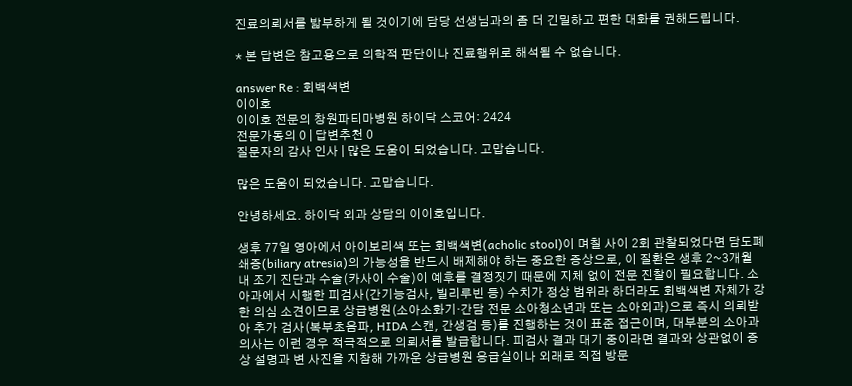진료의뢰서를 밟부하게 될 것이기에 담당 선생님과의 좀 더 긴밀하고 편한 대화를 권해드립니다.

* 본 답변은 참고용으로 의학적 판단이나 진료행위로 해석될 수 없습니다.

answer Re : 회백색변
이이호
이이호 전문의 창원파티마병원 하이닥 스코어: 2424
전문가동의 0 | 답변추천 0
질문자의 감사 인사 | 많은 도움이 되었습니다. 고맙습니다.

많은 도움이 되었습니다. 고맙습니다.

안녕하세요. 하이닥 외과 상담의 이이호입니다.

생후 77일 영아에서 아이보리색 또는 회백색변(acholic stool)이 며칠 사이 2회 관찰되었다면 담도폐쇄증(biliary atresia)의 가능성을 반드시 배제해야 하는 중요한 증상으로, 이 질환은 생후 2~3개월 내 조기 진단과 수술(카사이 수술)이 예후를 결정짓기 때문에 지체 없이 전문 진찰이 필요합니다. 소아과에서 시행한 피검사(간기능검사, 빌리루빈 등) 수치가 정상 범위라 하더라도 회백색변 자체가 강한 의심 소견이므로 상급병원(소아소화기·간담 전문 소아청소년과 또는 소아외과)으로 즉시 의뢰받아 추가 검사(복부초음파, HIDA 스캔, 간생검 등)를 진행하는 것이 표준 접근이며, 대부분의 소아과 의사는 이런 경우 적극적으로 의뢰서를 발급합니다. 피검사 결과 대기 중이라면 결과와 상관없이 증상 설명과 변 사진을 지참해 가까운 상급병원 응급실이나 외래로 직접 방문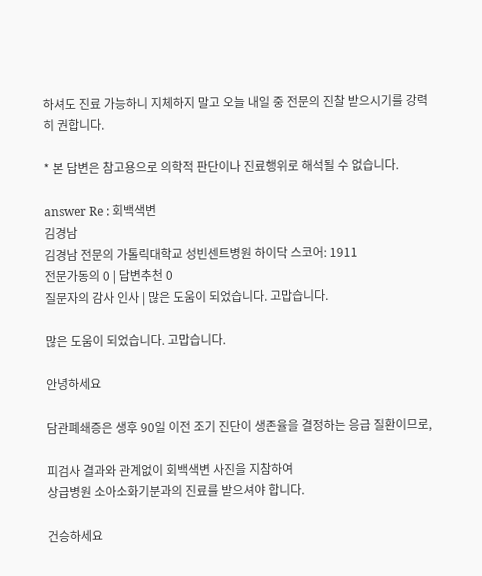하셔도 진료 가능하니 지체하지 말고 오늘 내일 중 전문의 진찰 받으시기를 강력히 권합니다.

* 본 답변은 참고용으로 의학적 판단이나 진료행위로 해석될 수 없습니다.

answer Re : 회백색변
김경남
김경남 전문의 가톨릭대학교 성빈센트병원 하이닥 스코어: 1911
전문가동의 0 | 답변추천 0
질문자의 감사 인사 | 많은 도움이 되었습니다. 고맙습니다.

많은 도움이 되었습니다. 고맙습니다.

안녕하세요

담관폐쇄증은 생후 90일 이전 조기 진단이 생존율을 결정하는 응급 질환이므로,

피검사 결과와 관계없이 회백색변 사진을 지참하여
상급병원 소아소화기분과의 진료를 받으셔야 합니다.

건승하세요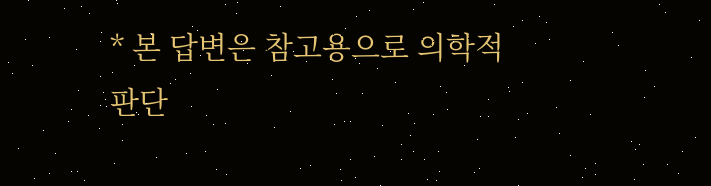* 본 답변은 참고용으로 의학적 판단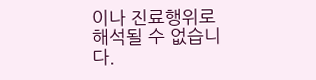이나 진료행위로 해석될 수 없습니다.